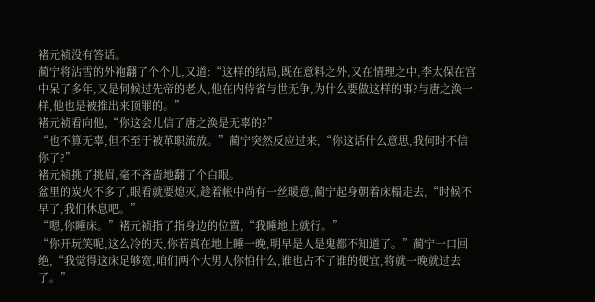褚元祯没有答话。
蔺宁将沾雪的外袍翻了个个儿,又道:“这样的结局,既在意料之外,又在情理之中,李太保在宫中呆了多年,又是伺候过先帝的老人,他在内侍省与世无争,为什么要做这样的事?与唐之涣一样,他也是被推出来顶罪的。”
褚元祯看向他,“你这会儿信了唐之涣是无辜的?”
“也不算无辜,但不至于被革职流放。”蔺宁突然反应过来,“你这话什么意思,我何时不信你了?”
褚元祯挑了挑眉,毫不吝啬地翻了个白眼。
盆里的炭火不多了,眼看就要熄灭,趁着帐中尚有一丝暖意,蔺宁起身朝着床榻走去,“时候不早了,我们休息吧。”
“嗯,你睡床。”褚元祯指了指身边的位置,“我睡地上就行。”
“你开玩笑呢,这么冷的天,你若真在地上睡一晚,明早是人是鬼都不知道了。”蔺宁一口回绝,“我觉得这床足够宽,咱们两个大男人你怕什么,谁也占不了谁的便宜,将就一晚就过去了。”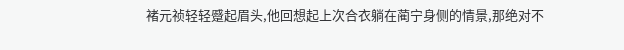褚元祯轻轻蹙起眉头,他回想起上次合衣躺在蔺宁身侧的情景,那绝对不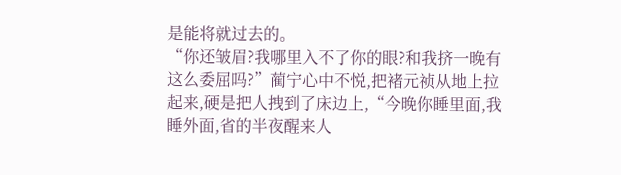是能将就过去的。
“你还皱眉?我哪里入不了你的眼?和我挤一晚有这么委屈吗?”蔺宁心中不悦,把褚元祯从地上拉起来,硬是把人拽到了床边上,“今晚你睡里面,我睡外面,省的半夜醒来人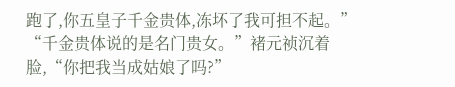跑了,你五皇子千金贵体,冻坏了我可担不起。”
“千金贵体说的是名门贵女。”褚元祯沉着脸,“你把我当成姑娘了吗?”